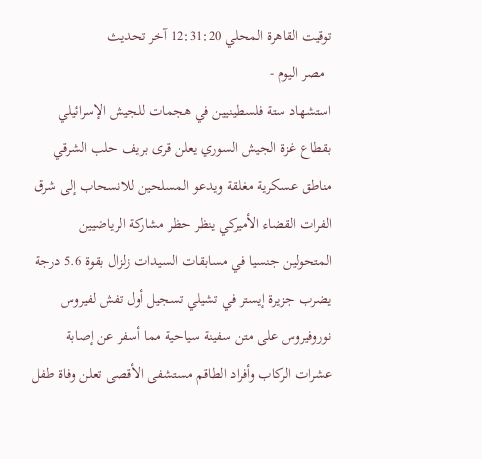توقيت القاهرة المحلي 12:31:20 آخر تحديث
  مصر اليوم -
استشهاد ستة فلسطينيين في هجمات للجيش الإسرائيلي بقطاع غزة الجيش السوري يعلن قرى بريف حلب الشرقي مناطق عسكرية مغلقة ويدعو المسلحين للانسحاب إلى شرق الفرات القضاء الأميركي ينظر حظر مشاركة الرياضيين المتحولين جنسيا في مسابقات السيدات زلزال بقوة 5.6 درجة يضرب جزيرة إيستر في تشيلي تسجيل أول تفش لفيروس نوروفيروس على متن سفينة سياحية مما أسفر عن إصابة عشرات الركاب وأفراد الطاقم مستشفى الأقصى تعلن وفاة طفل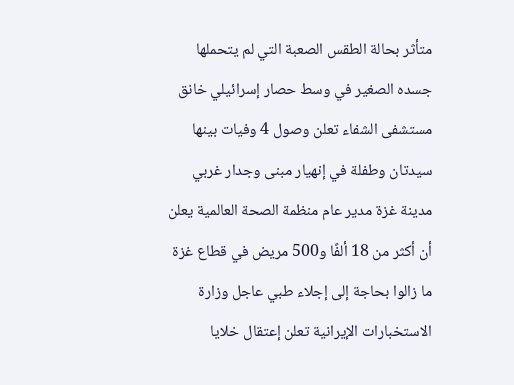متأثر بحالة الطقس الصعبة التي لم يتحملها جسده الصغير في وسط حصار إسرائيلي خانق مستشفى الشفاء تعلن وصول 4 وفيات بينها سيدتان وطفلة في إنهيار مبنى وجدار غربي مدينة غزة مدير عام منظمة الصحة العالمية يعلن أن أكثر من 18 ألفًا و500 مريض في قطاع غزة ما زالوا بحاجة إلى إجلاء طبي عاجل وزارة الاستخبارات الإيرانية تعلن إعتقال خلايا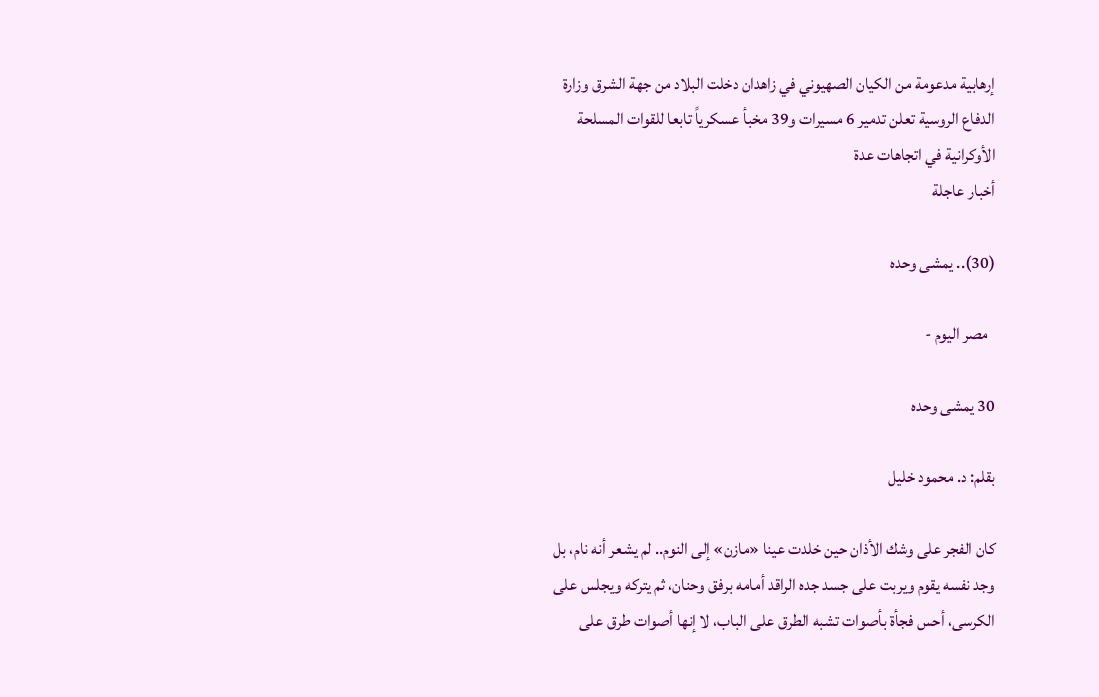إرهابية مدعومة من الكيان الصهيوني في زاهدان دخلت البلاد من جهة الشرق وزارة الدفاع الروسية تعلن تدمير 6 مسيرات و39 مخبأ عسكرياً تابعا للقوات المسلحة الأوكرانية في اتجاهات عدة
أخبار عاجلة

(30).. يمشى وحده

  مصر اليوم -

30 يمشى وحده

بقلم: د. محمود خليل

كان الفجر على وشك الأذان حين خلدت عينا «مازن» إلى النوم.. لم يشعر أنه نام، بل وجد نفسه يقوم ويربت على جسد جده الراقد أمامه برفق وحنان، ثم يتركه ويجلس على الكرسى، أحس فجأة بأصوات تشبه الطرق على الباب، لا إنها أصوات طرق على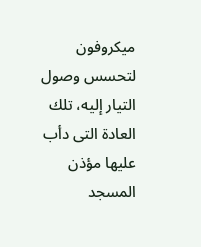ميكروفون لتحسس وصول التيار إليه، تلك العادة التى دأب عليها مؤذن المسجد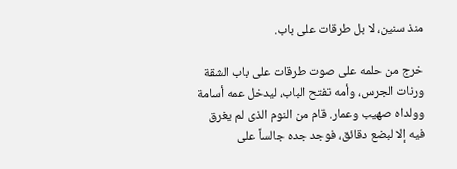منذ سنين، لا بل طرقات على باب.

خرج من حلمه على صوت طرقات على باب الشقة ورنات الجرس، وأمه تفتح الباب، ليدخل عمه أسامة وولداه صهيب وعمار. قام من النوم الذى لم يغرق فيه إلا لبضع دقائق، فوجد جده جالساً على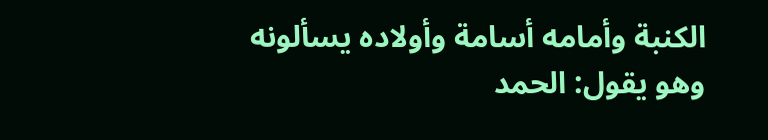الكنبة وأمامه أسامة وأولاده يسألونه وهو يقول: الحمد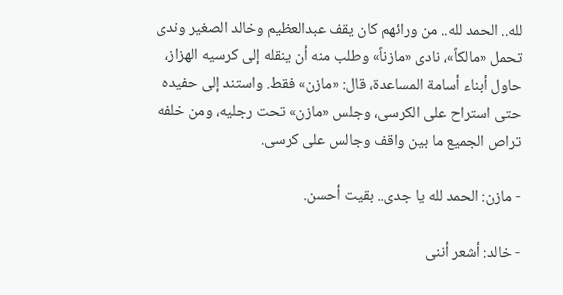لله.. الحمد لله.. من ورائهم كان يقف عبدالعظيم وخالد الصغير وندى تحمل «مالكاً»، نادى «مازناً» وطلب منه أن ينقله إلى كرسيه الهزاز، حاول أبناء أسامة المساعدة، قال: «مازن» فقط. واستند إلى حفيده حتى استراح على الكرسى، وجلس «مازن» تحت رجليه، ومن خلفه تراص الجميع ما بين واقف وجالس على كرسى.

- مازن: الحمد لله يا جدى.. بقيت أحسن.

- خالد: أشعر أننى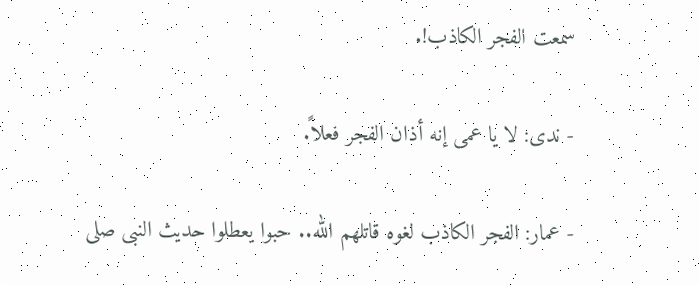سمعت الفجر الكاذب!.

- ندى: لا يا عمى إنه أذان الفجر فعلاً.

- عمار: الفجر الكاذب لغوه قاتلهم الله.. حبوا يعطلوا حديث النبى صلى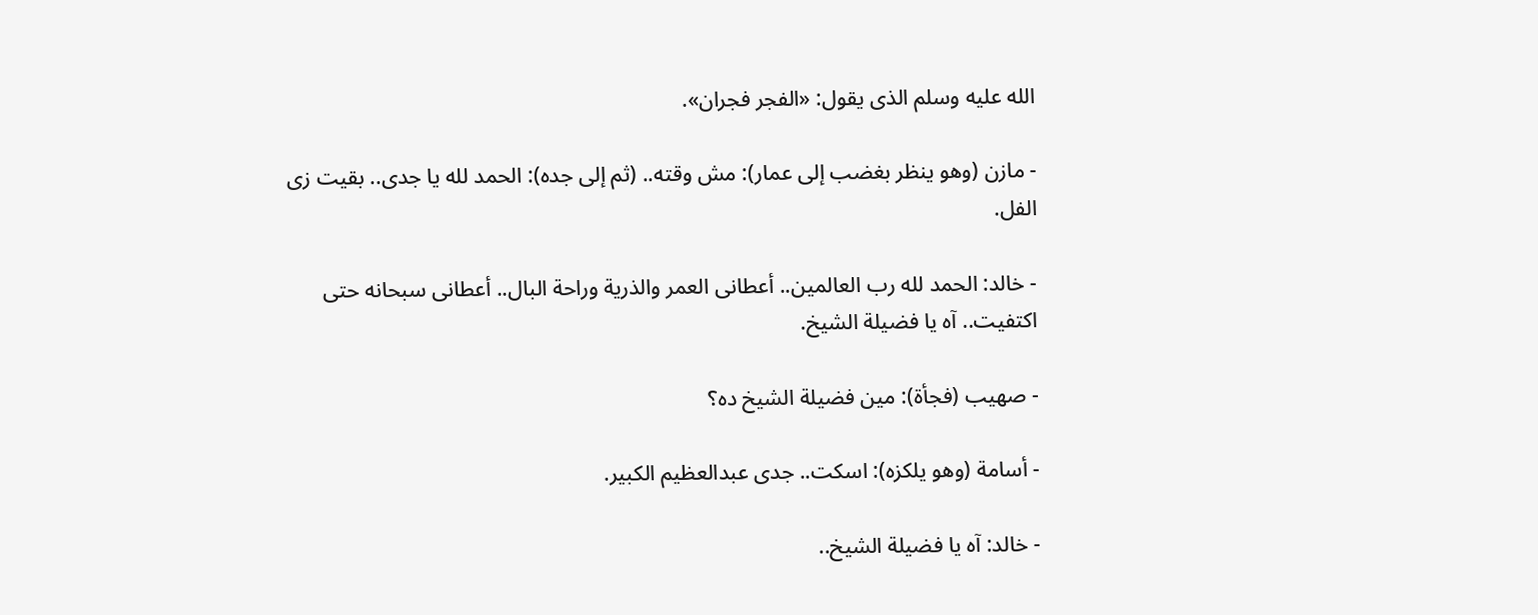الله عليه وسلم الذى يقول: «الفجر فجران».

- مازن (وهو ينظر بغضب إلى عمار): مش وقته.. (ثم إلى جده): الحمد لله يا جدى.. بقيت زى الفل.

- خالد: الحمد لله رب العالمين.. أعطانى العمر والذرية وراحة البال.. أعطانى سبحانه حتى اكتفيت.. آه يا فضيلة الشيخ.

- صهيب (فجأة): مين فضيلة الشيخ ده؟

- أسامة (وهو يلكزه): اسكت.. جدى عبدالعظيم الكبير.

- خالد: آه يا فضيلة الشيخ..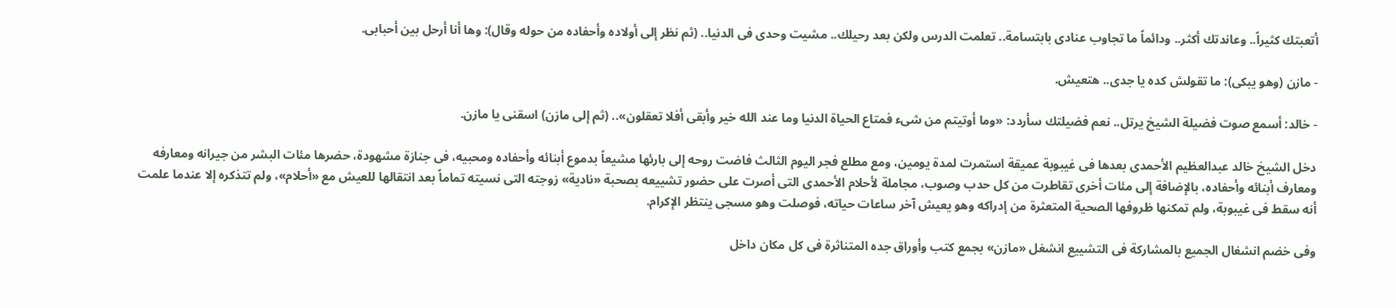أتعبتك كثيراً.. وعاندتك أكثر.. ودائماً ما تجاوب عنادى بابتسامة.. تعلمت الدرس ولكن بعد رحيلك.. مشيت وحدى فى الدنيا.. (ثم نظر إلى أولاده وأحفاده من حوله وقال): وها أنا أرحل بين أحبابى.

- مازن (وهو يبكى): ما تقولش كده يا جدى.. هتعيش.

- خالد: أسمع صوت فضيلة الشيخ يرتل.. نعم فضيلتك سأردد: «وما أوتيتم من شىء فمتاع الحياة الدنيا وما عند الله خير وأبقى أفلا تعقلون».. (ثم إلى مازن) اسقنى يا مازن.

دخل الشيخ خالد عبدالعظيم الأحمدى بعدها فى غيبوبة عميقة استمرت لمدة يومين، ومع مطلع فجر اليوم الثالث فاضت روحه إلى بارئها مشيعاً بدموع أبنائه وأحفاده ومحبيه، فى جنازة مشهودة، حضرها مئات البشر من جيرانه ومعارفه ومعارف أبنائه وأحفاده، بالإضافة إلى مئات أخرى تقاطرت من كل حدب وصوب، مجاملة لأحلام الأحمدى التى أصرت على حضور تشييعه بصحبة «نادية» زوجته التى نسيته تماماً بعد انتقالها للعيش مع «أحلام»، ولم تتذكره إلا عندما علمت أنه سقط فى غيبوبة، ولم تمكنها ظروفها الصحية المتعثرة من إدراكه وهو يعيش آخر ساعات حياته، فوصلت وهو مسجى ينتظر الإكرام.

وفى خضم انشغال الجميع بالمشاركة فى التشييع انشغل «مازن» بجمع كتب وأوراق جده المتناثرة فى كل مكان داخل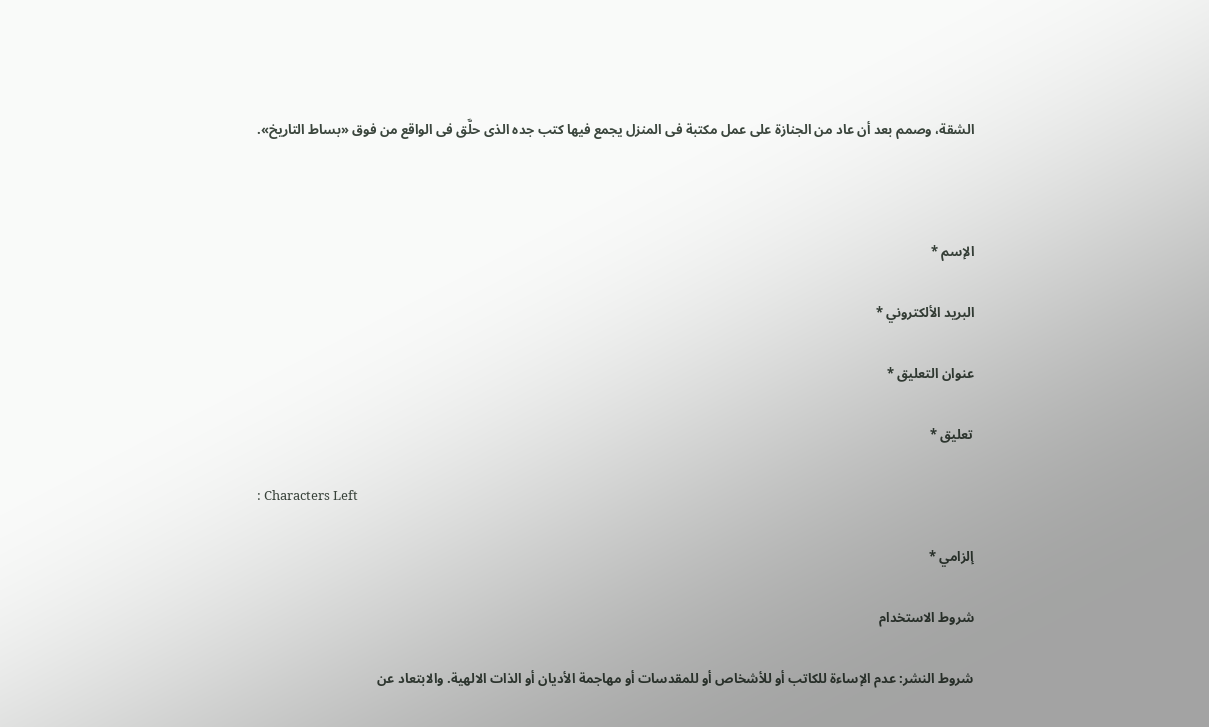الشقة، وصمم بعد أن عاد من الجنازة على عمل مكتبة فى المنزل يجمع فيها كتب جده الذى حلَّق فى الواقع من فوق «بساط التاريخ».



الإسم *

البريد الألكتروني *

عنوان التعليق *

تعليق *

: Characters Left

إلزامي *

شروط الاستخدام

شروط النشر: عدم الإساءة للكاتب أو للأشخاص أو للمقدسات أو مهاجمة الأديان أو الذات الالهية. والابتعاد عن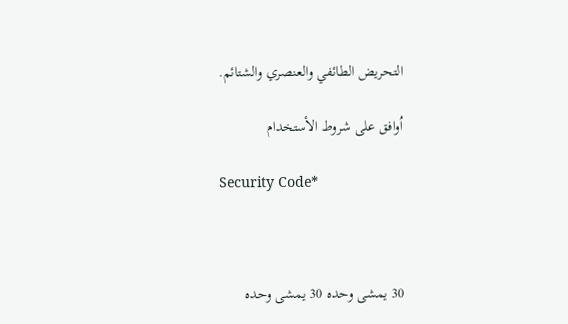التحريض الطائفي والعنصري والشتائم.

اُوافق على شروط الأستخدام

Security Code*



30 يمشى وحده 30 يمشى وحده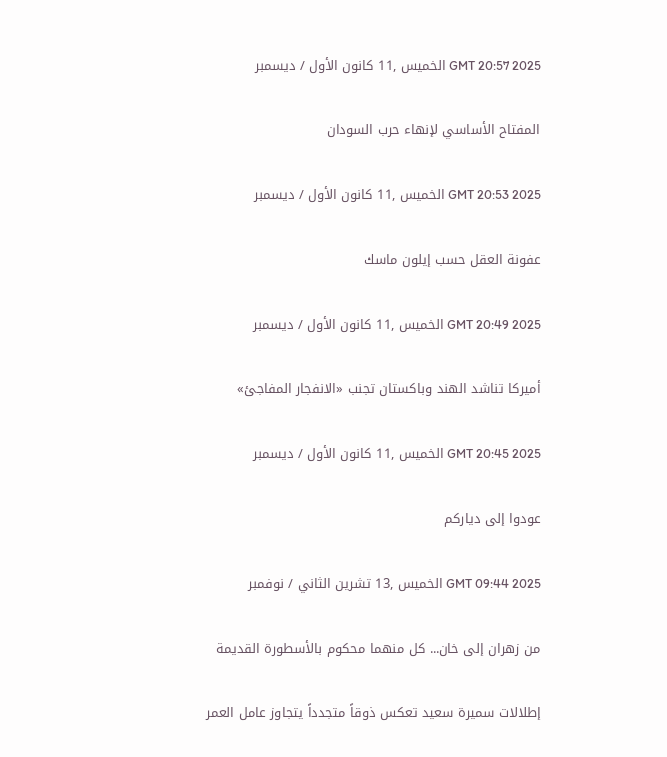GMT 20:57 2025 الخميس ,11 كانون الأول / ديسمبر

المفتاح الأساسي لإنهاء حرب السودان

GMT 20:53 2025 الخميس ,11 كانون الأول / ديسمبر

عفونة العقل حسب إيلون ماسك

GMT 20:49 2025 الخميس ,11 كانون الأول / ديسمبر

أميركا تناشد الهند وباكستان تجنب «الانفجار المفاجئ»

GMT 20:45 2025 الخميس ,11 كانون الأول / ديسمبر

عودوا إلى دياركم

GMT 09:44 2025 الخميس ,13 تشرين الثاني / نوفمبر

من زهران إلى خان... كل منهما محكوم بالأسطورة القديمة

إطلالات سميرة سعيد تعكس ذوقاً متجدداً يتجاوز عامل العمر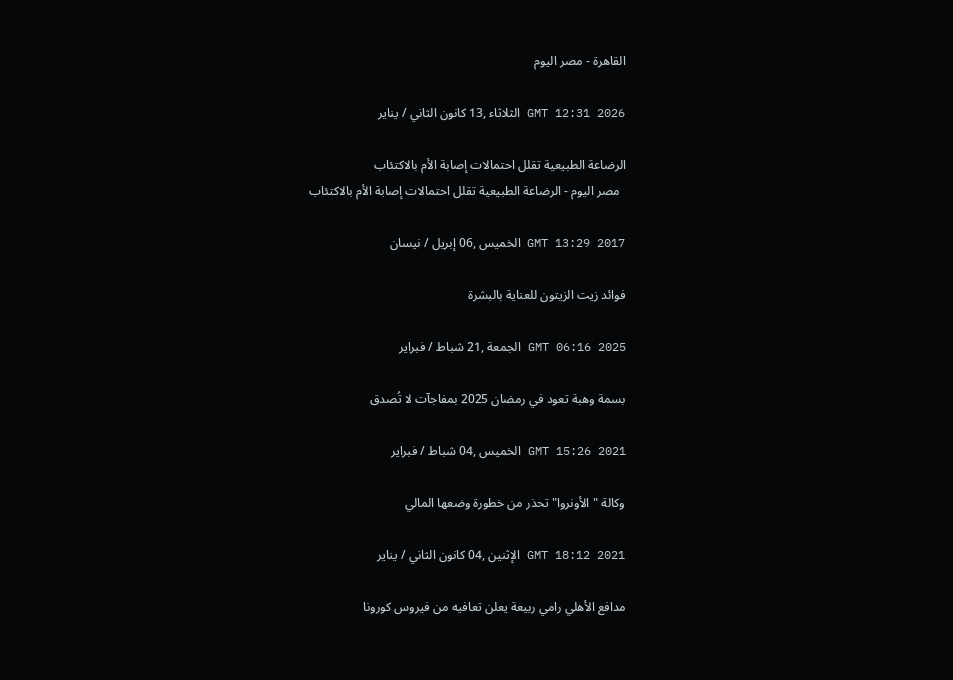القاهرة - مصر اليوم

GMT 12:31 2026 الثلاثاء ,13 كانون الثاني / يناير

الرضاعة الطبيعية تقلل احتمالات إصابة الأم بالاكتئاب
  مصر اليوم - الرضاعة الطبيعية تقلل احتمالات إصابة الأم بالاكتئاب

GMT 13:29 2017 الخميس ,06 إبريل / نيسان

فوائد زيت الزيتون للعناية بالبشرة

GMT 06:16 2025 الجمعة ,21 شباط / فبراير

بسمة وهبة تعود في رمضان 2025 بمفاجآت لا تُصدق

GMT 15:26 2021 الخميس ,04 شباط / فبراير

وكالة "الأونروا" تحذر من خطورة وضعها المالي

GMT 18:12 2021 الإثنين ,04 كانون الثاني / يناير

مدافع الأهلي رامي ربيعة يعلن تعافيه من فيروس كورونا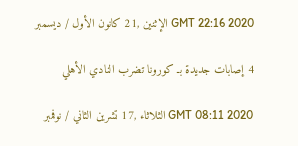GMT 22:16 2020 الإثنين ,21 كانون الأول / ديسمبر

4 إصابات جديدة بـ كورونا تضرب النادي الأهلي

GMT 08:11 2020 الثلاثاء ,17 تشرين الثاني / نوفمبر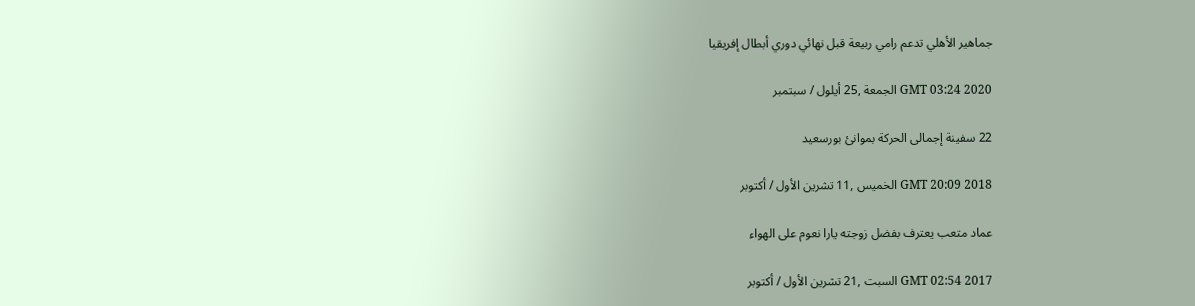جماهير الأهلي تدعم رامي ربيعة قبل نهائي دوري أبطال إفريقيا

GMT 03:24 2020 الجمعة ,25 أيلول / سبتمبر

22 سفينة إجمالى الحركة بموانئ بورسعيد

GMT 20:09 2018 الخميس ,11 تشرين الأول / أكتوبر

عماد متعب يعترف بفضل زوجته يارا نعوم على الهواء

GMT 02:54 2017 السبت ,21 تشرين الأول / أكتوبر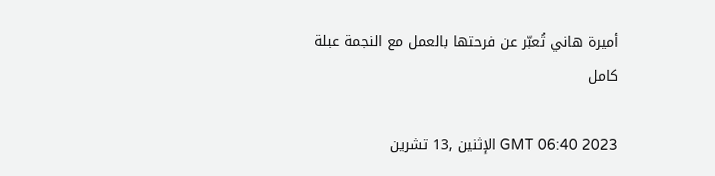أميرة هاني تُعبّر عن فرحتها بالعمل مع النجمة عبلة كامل

GMT 06:40 2023 الإثنين ,13 تشرين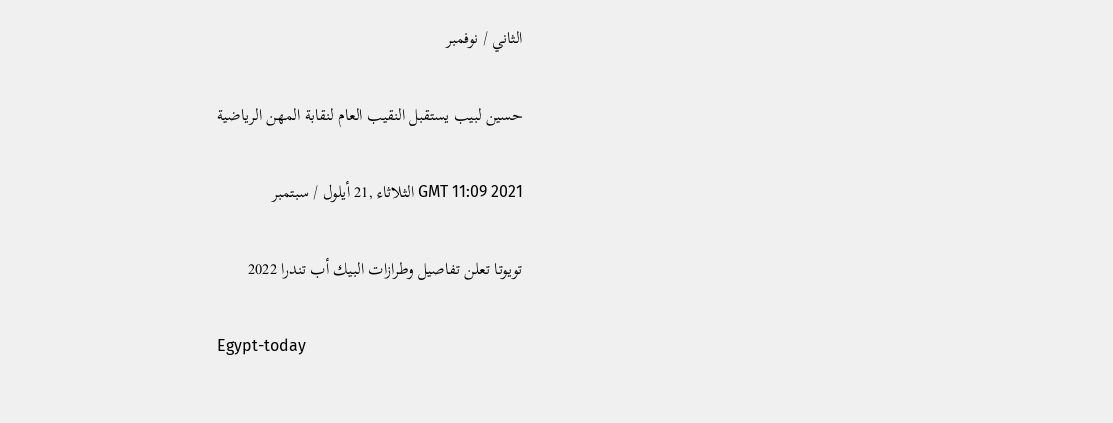الثاني / نوفمبر

حسين لبيب يستقبل النقيب العام لنقابة المهن الرياضية

GMT 11:09 2021 الثلاثاء ,21 أيلول / سبتمبر

تويوتا تعلن تفاصيل وطرازات البيك أب تندرا 2022

Egypt-today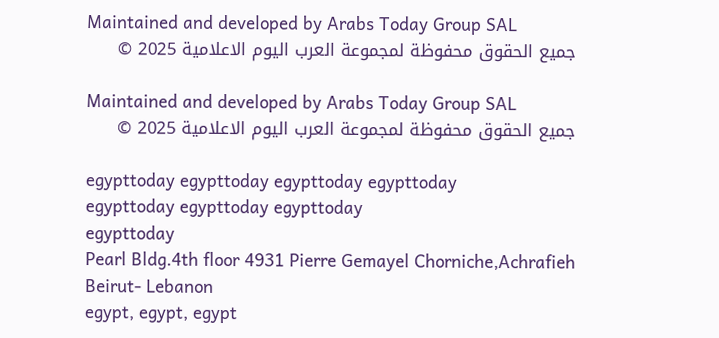Maintained and developed by Arabs Today Group SAL
جميع الحقوق محفوظة لمجموعة العرب اليوم الاعلامية 2025 ©

Maintained and developed by Arabs Today Group SAL
جميع الحقوق محفوظة لمجموعة العرب اليوم الاعلامية 2025 ©

egypttoday egypttoday egypttoday egypttoday
egypttoday egypttoday egypttoday
egypttoday
Pearl Bldg.4th floor 4931 Pierre Gemayel Chorniche,Achrafieh Beirut- Lebanon
egypt, egypt, egypt